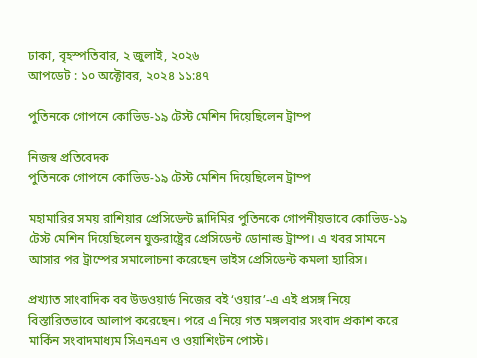ঢাকা, বৃহস্পতিবার, ২ জুলাই, ২০২৬
আপডেট : ১০ অক্টোবর, ২০২৪ ১১:৪৭

পুতিনকে গোপনে কোভিড-১৯ টেস্ট মেশিন দিয়েছিলেন ট্রাম্প

নিজস্ব প্রতিবেদক
পুতিনকে গোপনে কোভিড-১৯ টেস্ট মেশিন দিয়েছিলেন ট্রাম্প

মহামারির সময় রাশিয়ার প্রেসিডেন্ট ভ্লাদিমির পুতিনকে গোপনীয়ভাবে কোভিড-১৯ টেস্ট মেশিন দিয়েছিলেন যুক্তরাষ্ট্রের প্রেসিডেন্ট ডোনাল্ড ট্রাম্প। এ খবর সামনে আসার পর ট্রাম্পের সমালোচনা করেছেন ভাইস প্রেসিডেন্ট কমলা হ্যারিস।

প্রখ্যাত সাংবাদিক বব উডওয়ার্ড নিজের বই ‘ওয়ার’-এ এই প্রসঙ্গ নিয়ে বিস্তারিতভাবে আলাপ করেছেন। পরে এ নিয়ে গত মঙ্গলবার সংবাদ প্রকাশ করে মার্কিন সংবাদমাধ্যম সিএনএন ও ওয়াশিংটন পোস্ট।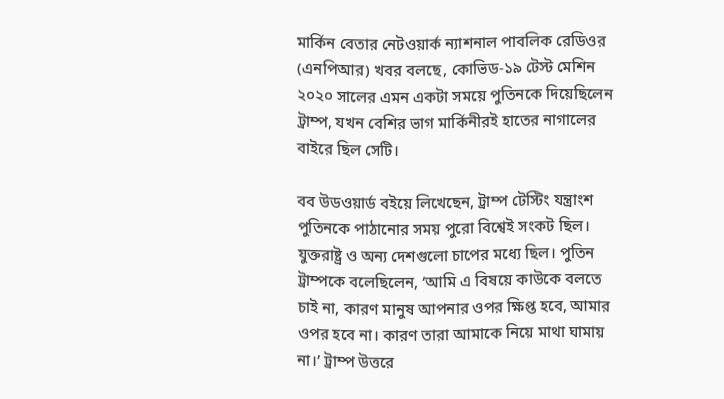মার্কিন বেতার নেটওয়ার্ক ন্যাশনাল পাবলিক রেডিওর (এনপিআর) খবর বলছে, কোভিড-১৯ টেস্ট মেশিন ২০২০ সালের এমন একটা সময়ে পুতিনকে দিয়েছিলেন ট্রাম্প, যখন বেশির ভাগ মার্কিনীরই হাতের নাগালের বাইরে ছিল সেটি।

বব উডওয়ার্ড বইয়ে লিখেছেন, ট্রাম্প টেস্টিং যন্ত্রাংশ পুতিনকে পাঠানোর সময় পুরো বিশ্বেই সংকট ছিল। যুক্তরাষ্ট্র ও অন্য দেশগুলো চাপের মধ্যে ছিল। পুতিন ট্রাম্পকে বলেছিলেন, ‘আমি এ বিষয়ে কাউকে বলতে চাই না, কারণ মানুষ আপনার ওপর ক্ষিপ্ত হবে, আমার ওপর হবে না। কারণ তারা আমাকে নিয়ে মাথা ঘামায় না।’ ট্রাম্প উত্তরে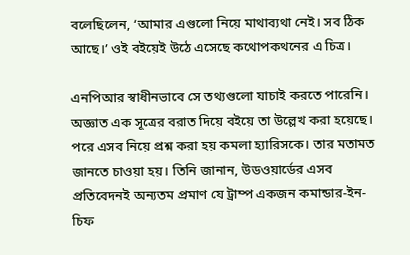বলেছিলেন, ‘আমার এগুলো নিয়ে মাথাব্যথা নেই। সব ঠিক আছে।’ ওই বইয়েই উঠে এসেছে কথোপকথনের এ চিত্র।

এনপিআর স্বাধীনভাবে সে তথ্যগুলো যাচাই করতে পারেনি। অজ্ঞাত এক সূত্রের বরাত দিয়ে বইয়ে তা উল্লেখ করা হয়েছে। পরে এসব নিয়ে প্রশ্ন করা হয় কমলা হ্যারিসকে। তার মতামত জানতে চাওয়া হয়। তিনি জানান, উডওয়ার্ডের এসব প্রতিবেদনই অন্যতম প্রমাণ যে ট্রাম্প একজন কমান্ডার-ইন-চিফ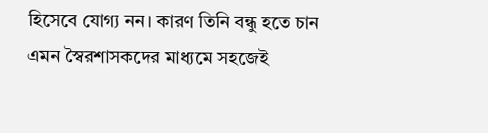হিসেবে যোগ্য নন। কারণ তিনি বন্ধু হতে চান এমন স্বৈরশাসকদের মাধ্যমে সহজেই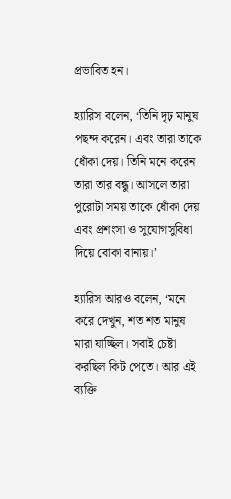প্রভাবিত হন।

হ্যারিস বলেন, ‘তিনি দৃঢ় মানুষ পছন্দ করেন। এবং তারা তাকে ধোঁকা দেয়। তিনি মনে করেন তারা তার বন্ধু। আসলে তারা পুরোটা সময় তাকে ধোঁকা দেয় এবং প্রশংসা ও সুযোগসুবিধা দিয়ে বোকা বানায়।’

হ্যারিস আরও বলেন, ‘মনে করে দেখুন, শত শত মানুষ মারা যাচ্ছিল। সবাই চেষ্টা করছিল কিট পেতে। আর এই ব্যক্তি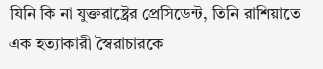যিনি কি না যুক্তরাষ্ট্রের প্রেসিডেন্ট, তিনি রাশিয়াতে এক হত্যাকারী স্বৈরাচারকে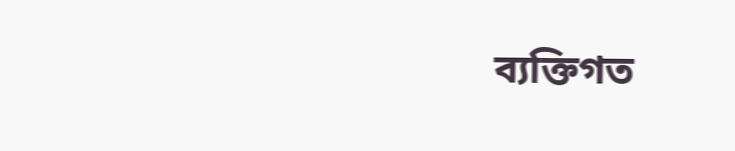ব্যক্তিগত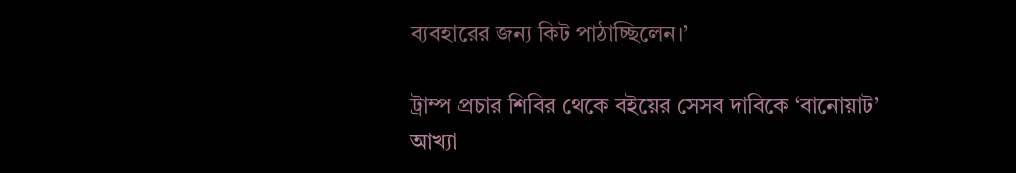ব্যবহারের জন্য কিট পাঠাচ্ছিলেন।’

ট্রাম্প প্রচার শিবির থেকে বইয়ের সেসব দাবিকে ‘বানোয়াট’ আখ্যা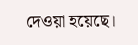দেওয়া হয়েছে।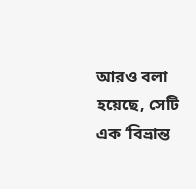আরও বলা হয়েছে, সেটি এক ‘বিভ্রান্ত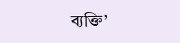ব্যক্তি’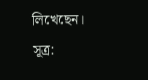লিখেছেন। সূত্র: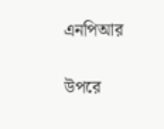এনপিআর

উপরে